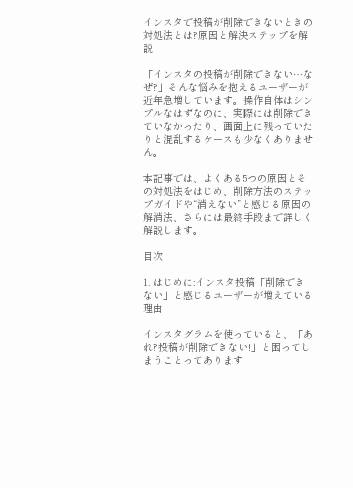インスタで投稿が削除できないときの対処法とは?原因と解決ステップを解説

「インスタの投稿が削除できない…なぜ?」そんな悩みを抱えるユーザーが近年急増しています。操作自体はシンプルなはずなのに、実際には削除できていなかったり、画面上に残っていたりと混乱するケースも少なくありません。

本記事では、よくある5つの原因とその対処法をはじめ、削除方法のステップガイドや“消えない”と感じる原因の解消法、さらには最終手段まで詳しく解説します。

目次

1. はじめに:インスタ投稿「削除できない」と感じるユーザーが増えている理由

インスタグラムを使っていると、「あれ?投稿が削除できない!」と困ってしまうことってあります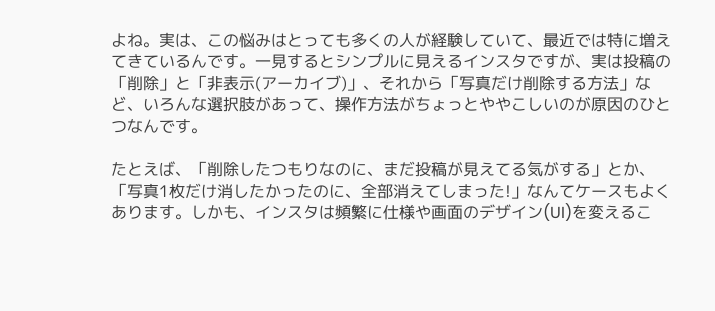よね。実は、この悩みはとっても多くの人が経験していて、最近では特に増えてきているんです。一見するとシンプルに見えるインスタですが、実は投稿の「削除」と「非表示(アーカイブ)」、それから「写真だけ削除する方法」など、いろんな選択肢があって、操作方法がちょっとややこしいのが原因のひとつなんです。

たとえば、「削除したつもりなのに、まだ投稿が見えてる気がする」とか、「写真1枚だけ消したかったのに、全部消えてしまった!」なんてケースもよくあります。しかも、インスタは頻繁に仕様や画面のデザイン(UI)を変えるこ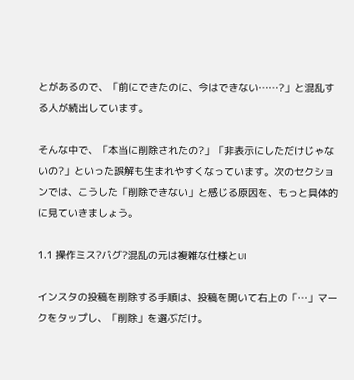とがあるので、「前にできたのに、今はできない……?」と混乱する人が続出しています。

そんな中で、「本当に削除されたの?」「非表示にしただけじゃないの?」といった誤解も生まれやすくなっています。次のセクションでは、こうした「削除できない」と感じる原因を、もっと具体的に見ていきましょう。

1.1 操作ミス?バグ?混乱の元は複雑な仕様とUI

インスタの投稿を削除する手順は、投稿を開いて右上の「…」マークをタップし、「削除」を選ぶだけ。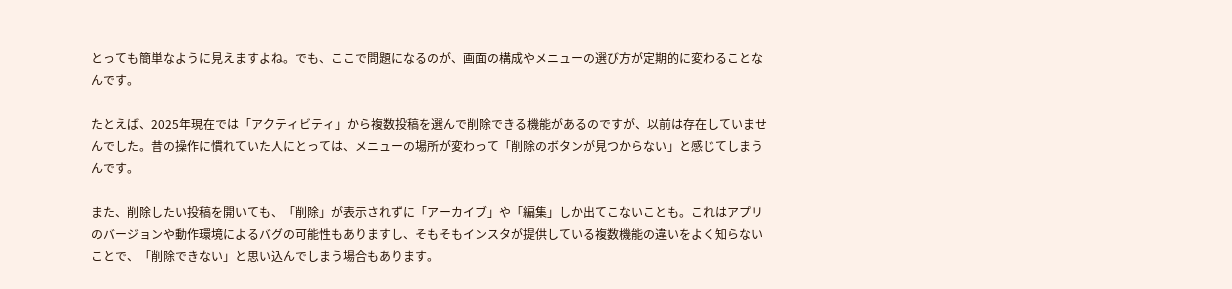とっても簡単なように見えますよね。でも、ここで問題になるのが、画面の構成やメニューの選び方が定期的に変わることなんです。

たとえば、2025年現在では「アクティビティ」から複数投稿を選んで削除できる機能があるのですが、以前は存在していませんでした。昔の操作に慣れていた人にとっては、メニューの場所が変わって「削除のボタンが見つからない」と感じてしまうんです。

また、削除したい投稿を開いても、「削除」が表示されずに「アーカイブ」や「編集」しか出てこないことも。これはアプリのバージョンや動作環境によるバグの可能性もありますし、そもそもインスタが提供している複数機能の違いをよく知らないことで、「削除できない」と思い込んでしまう場合もあります。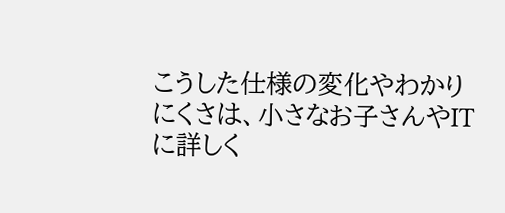こうした仕様の変化やわかりにくさは、小さなお子さんやITに詳しく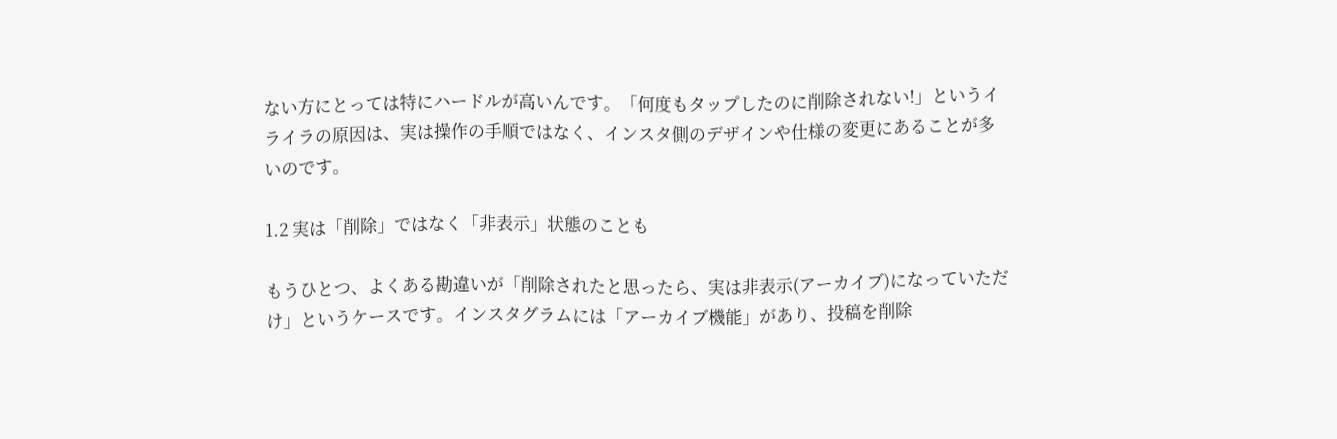ない方にとっては特にハードルが高いんです。「何度もタップしたのに削除されない!」というイライラの原因は、実は操作の手順ではなく、インスタ側のデザインや仕様の変更にあることが多いのです。

1.2 実は「削除」ではなく「非表示」状態のことも

もうひとつ、よくある勘違いが「削除されたと思ったら、実は非表示(アーカイブ)になっていただけ」というケースです。インスタグラムには「アーカイブ機能」があり、投稿を削除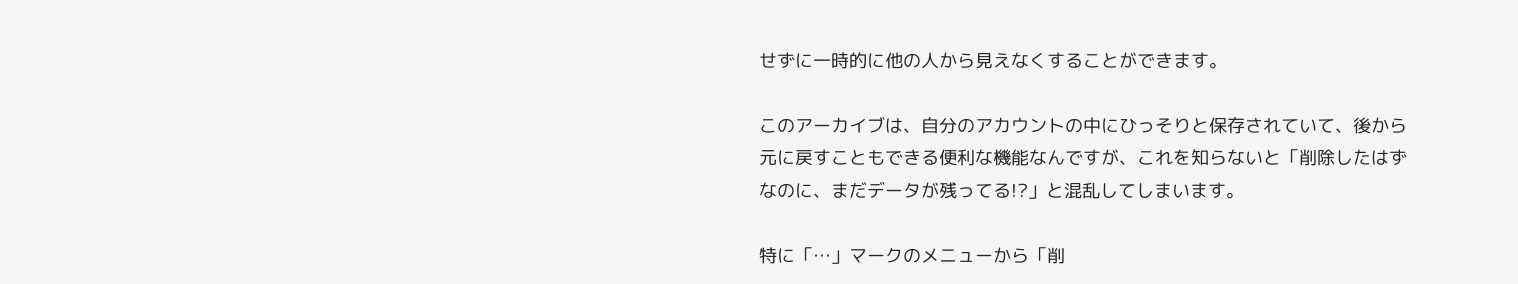せずに一時的に他の人から見えなくすることができます。

このアーカイブは、自分のアカウントの中にひっそりと保存されていて、後から元に戻すこともできる便利な機能なんですが、これを知らないと「削除したはずなのに、まだデータが残ってる!?」と混乱してしまいます。

特に「…」マークのメニューから「削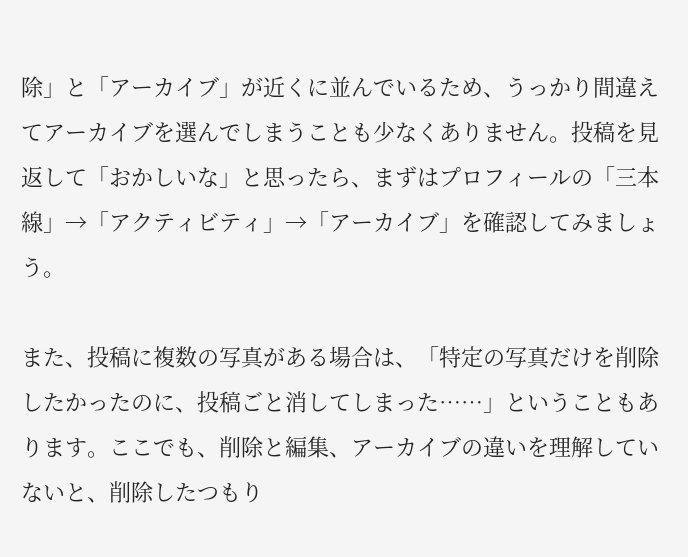除」と「アーカイブ」が近くに並んでいるため、うっかり間違えてアーカイブを選んでしまうことも少なくありません。投稿を見返して「おかしいな」と思ったら、まずはプロフィールの「三本線」→「アクティビティ」→「アーカイブ」を確認してみましょう。

また、投稿に複数の写真がある場合は、「特定の写真だけを削除したかったのに、投稿ごと消してしまった……」ということもあります。ここでも、削除と編集、アーカイブの違いを理解していないと、削除したつもり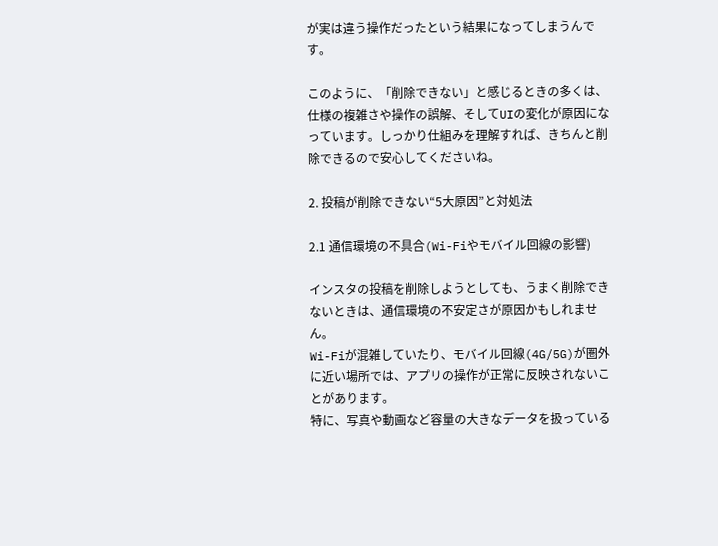が実は違う操作だったという結果になってしまうんです。

このように、「削除できない」と感じるときの多くは、仕様の複雑さや操作の誤解、そしてUIの変化が原因になっています。しっかり仕組みを理解すれば、きちんと削除できるので安心してくださいね。

2. 投稿が削除できない“5大原因”と対処法

2.1 通信環境の不具合(Wi-Fiやモバイル回線の影響)

インスタの投稿を削除しようとしても、うまく削除できないときは、通信環境の不安定さが原因かもしれません。
Wi-Fiが混雑していたり、モバイル回線(4G/5G)が圏外に近い場所では、アプリの操作が正常に反映されないことがあります。
特に、写真や動画など容量の大きなデータを扱っている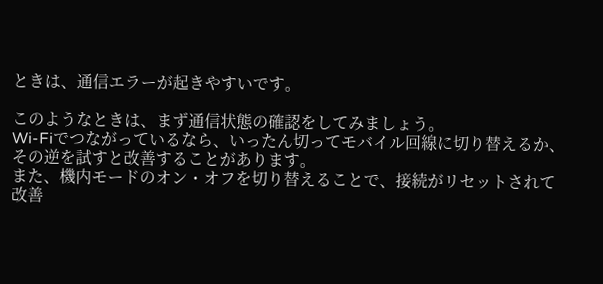ときは、通信エラーが起きやすいです。

このようなときは、まず通信状態の確認をしてみましょう。
Wi-Fiでつながっているなら、いったん切ってモバイル回線に切り替えるか、その逆を試すと改善することがあります。
また、機内モードのオン・オフを切り替えることで、接続がリセットされて改善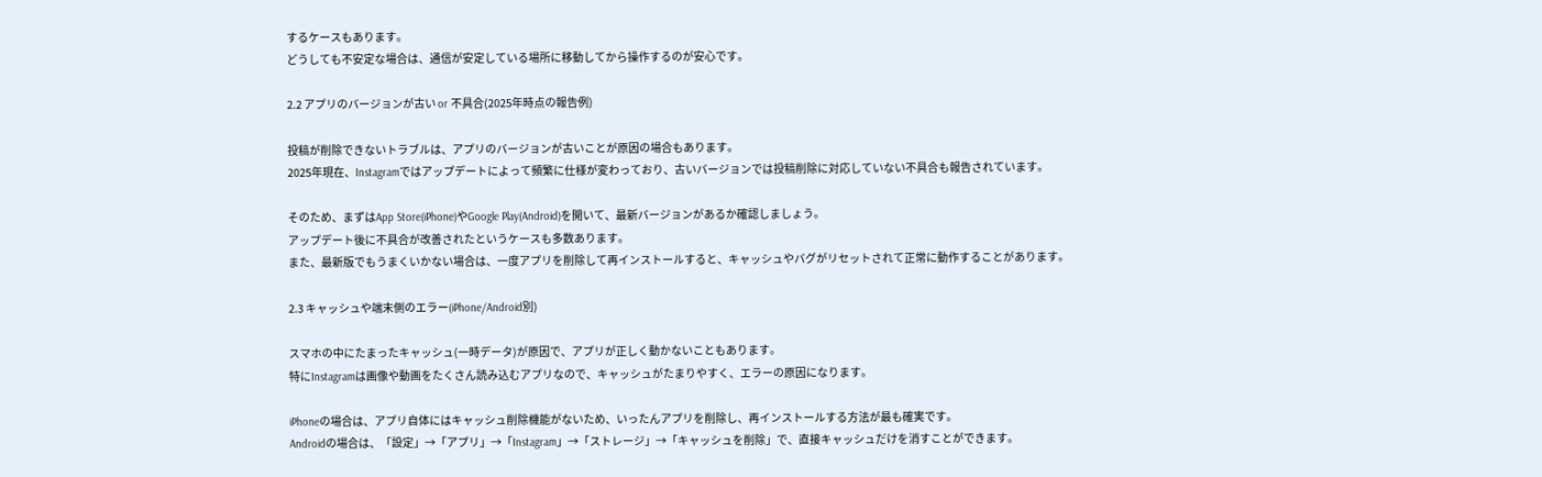するケースもあります。
どうしても不安定な場合は、通信が安定している場所に移動してから操作するのが安心です。

2.2 アプリのバージョンが古い or 不具合(2025年時点の報告例)

投稿が削除できないトラブルは、アプリのバージョンが古いことが原因の場合もあります。
2025年現在、Instagramではアップデートによって頻繁に仕様が変わっており、古いバージョンでは投稿削除に対応していない不具合も報告されています。

そのため、まずはApp Store(iPhone)やGoogle Play(Android)を開いて、最新バージョンがあるか確認しましょう。
アップデート後に不具合が改善されたというケースも多数あります。
また、最新版でもうまくいかない場合は、一度アプリを削除して再インストールすると、キャッシュやバグがリセットされて正常に動作することがあります。

2.3 キャッシュや端末側のエラー(iPhone/Android別)

スマホの中にたまったキャッシュ(一時データ)が原因で、アプリが正しく動かないこともあります。
特にInstagramは画像や動画をたくさん読み込むアプリなので、キャッシュがたまりやすく、エラーの原因になります。

iPhoneの場合は、アプリ自体にはキャッシュ削除機能がないため、いったんアプリを削除し、再インストールする方法が最も確実です。
Androidの場合は、「設定」→「アプリ」→「Instagram」→「ストレージ」→「キャッシュを削除」で、直接キャッシュだけを消すことができます。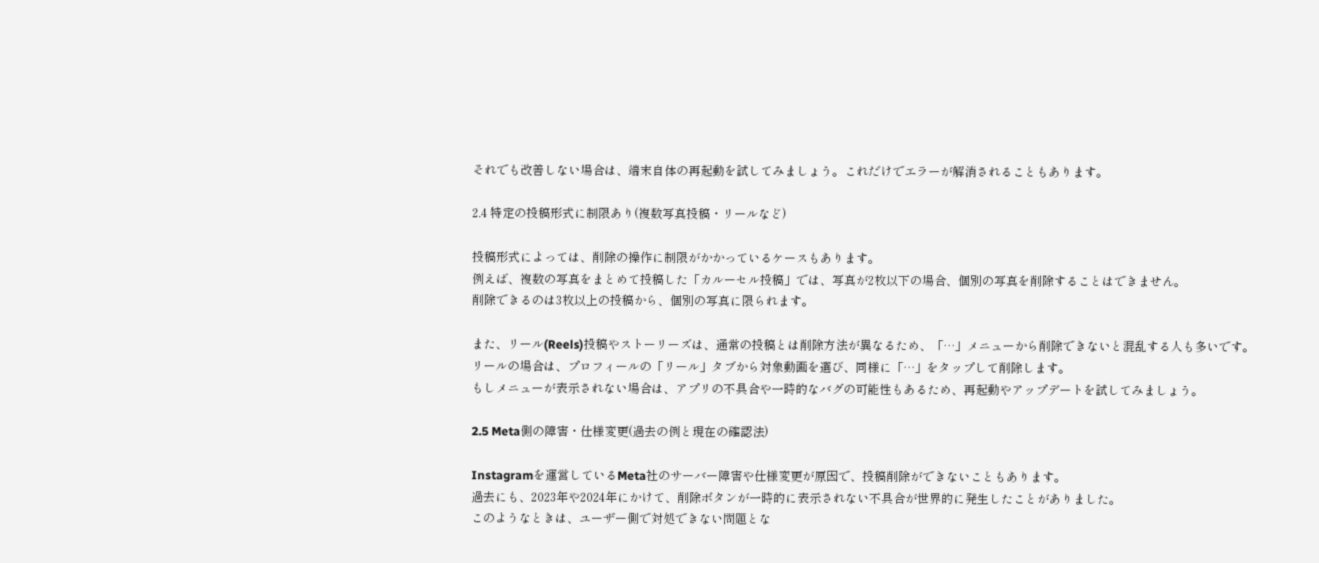それでも改善しない場合は、端末自体の再起動を試してみましょう。これだけでエラーが解消されることもあります。

2.4 特定の投稿形式に制限あり(複数写真投稿・リールなど)

投稿形式によっては、削除の操作に制限がかかっているケースもあります。
例えば、複数の写真をまとめて投稿した「カルーセル投稿」では、写真が2枚以下の場合、個別の写真を削除することはできません。
削除できるのは3枚以上の投稿から、個別の写真に限られます。

また、リール(Reels)投稿やストーリーズは、通常の投稿とは削除方法が異なるため、「…」メニューから削除できないと混乱する人も多いです。
リールの場合は、プロフィールの「リール」タブから対象動画を選び、同様に「…」をタップして削除します。
もしメニューが表示されない場合は、アプリの不具合や一時的なバグの可能性もあるため、再起動やアップデートを試してみましょう。

2.5 Meta側の障害・仕様変更(過去の例と現在の確認法)

Instagramを運営しているMeta社のサーバー障害や仕様変更が原因で、投稿削除ができないこともあります。
過去にも、2023年や2024年にかけて、削除ボタンが一時的に表示されない不具合が世界的に発生したことがありました。
このようなときは、ユーザー側で対処できない問題とな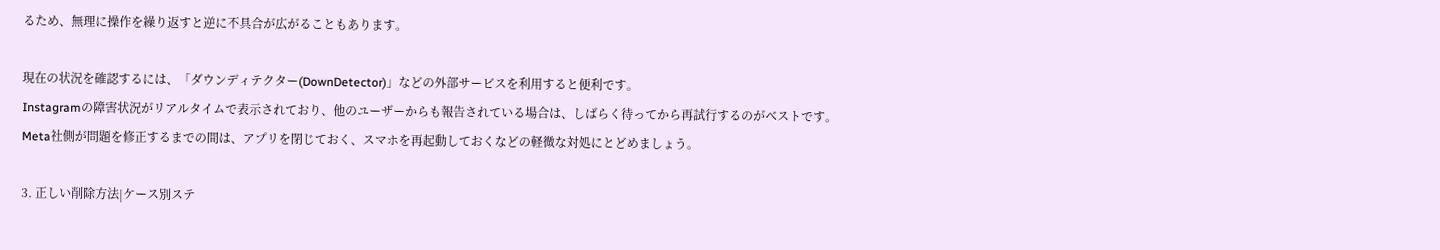るため、無理に操作を繰り返すと逆に不具合が広がることもあります。

現在の状況を確認するには、「ダウンディテクター(DownDetector)」などの外部サービスを利用すると便利です。
Instagramの障害状況がリアルタイムで表示されており、他のユーザーからも報告されている場合は、しばらく待ってから再試行するのがベストです。
Meta社側が問題を修正するまでの間は、アプリを閉じておく、スマホを再起動しておくなどの軽微な対処にとどめましょう。

3. 正しい削除方法|ケース別ステ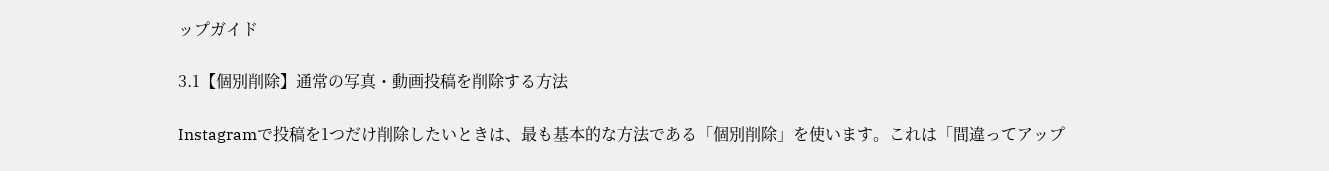ップガイド

3.1【個別削除】通常の写真・動画投稿を削除する方法

Instagramで投稿を1つだけ削除したいときは、最も基本的な方法である「個別削除」を使います。これは「間違ってアップ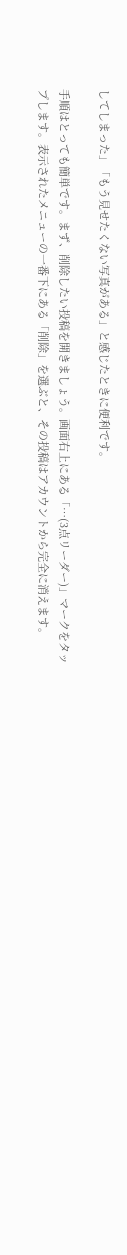してしまった」「もう見せたくない写真がある」と感じたときに便利です。

手順はとっても簡単です。まず、削除したい投稿を開きましょう。画面右上にある「…(3点リーダー)」マークをタップします。表示されたメニューの一番下にある「削除」を選ぶと、その投稿はアカウントから完全に消えます。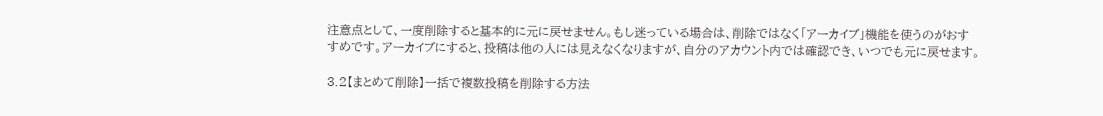注意点として、一度削除すると基本的に元に戻せません。もし迷っている場合は、削除ではなく「アーカイブ」機能を使うのがおすすめです。アーカイブにすると、投稿は他の人には見えなくなりますが、自分のアカウント内では確認でき、いつでも元に戻せます。

3.2【まとめて削除】一括で複数投稿を削除する方法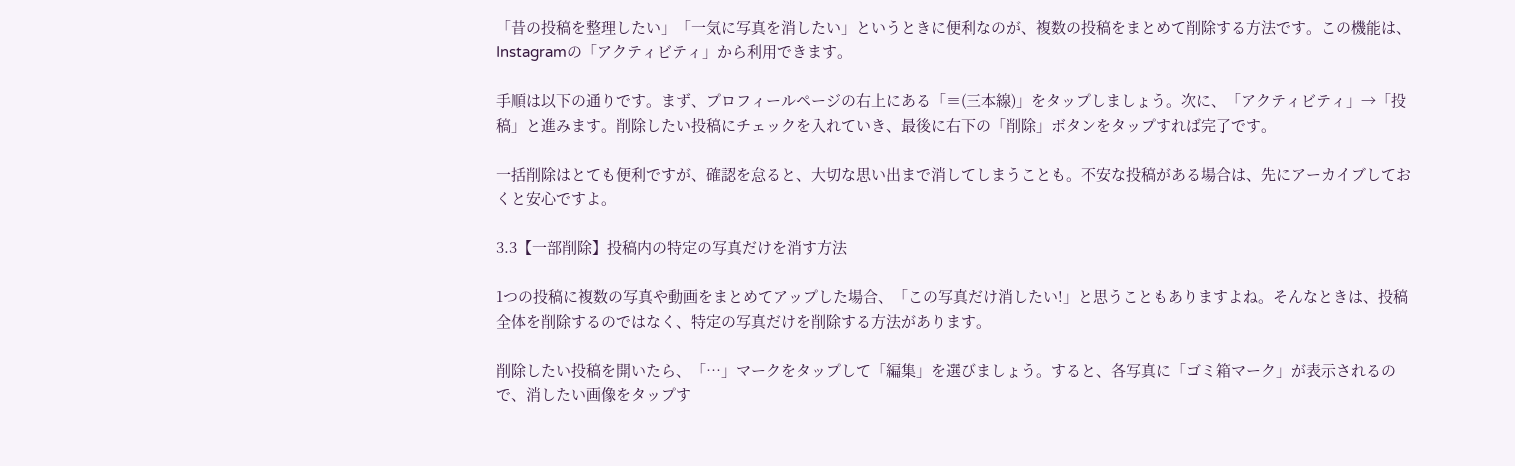「昔の投稿を整理したい」「一気に写真を消したい」というときに便利なのが、複数の投稿をまとめて削除する方法です。この機能は、Instagramの「アクティビティ」から利用できます。

手順は以下の通りです。まず、プロフィールページの右上にある「≡(三本線)」をタップしましょう。次に、「アクティビティ」→「投稿」と進みます。削除したい投稿にチェックを入れていき、最後に右下の「削除」ボタンをタップすれば完了です。

一括削除はとても便利ですが、確認を怠ると、大切な思い出まで消してしまうことも。不安な投稿がある場合は、先にアーカイブしておくと安心ですよ。

3.3【一部削除】投稿内の特定の写真だけを消す方法

1つの投稿に複数の写真や動画をまとめてアップした場合、「この写真だけ消したい!」と思うこともありますよね。そんなときは、投稿全体を削除するのではなく、特定の写真だけを削除する方法があります。

削除したい投稿を開いたら、「…」マークをタップして「編集」を選びましょう。すると、各写真に「ゴミ箱マーク」が表示されるので、消したい画像をタップす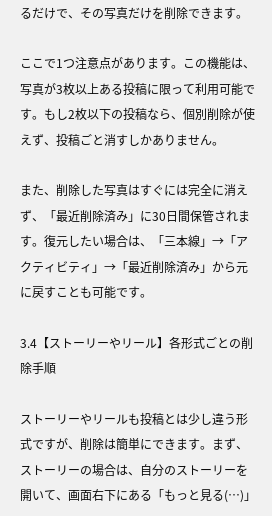るだけで、その写真だけを削除できます。

ここで1つ注意点があります。この機能は、写真が3枚以上ある投稿に限って利用可能です。もし2枚以下の投稿なら、個別削除が使えず、投稿ごと消すしかありません。

また、削除した写真はすぐには完全に消えず、「最近削除済み」に30日間保管されます。復元したい場合は、「三本線」→「アクティビティ」→「最近削除済み」から元に戻すことも可能です。

3.4【ストーリーやリール】各形式ごとの削除手順

ストーリーやリールも投稿とは少し違う形式ですが、削除は簡単にできます。まず、ストーリーの場合は、自分のストーリーを開いて、画面右下にある「もっと見る(…)」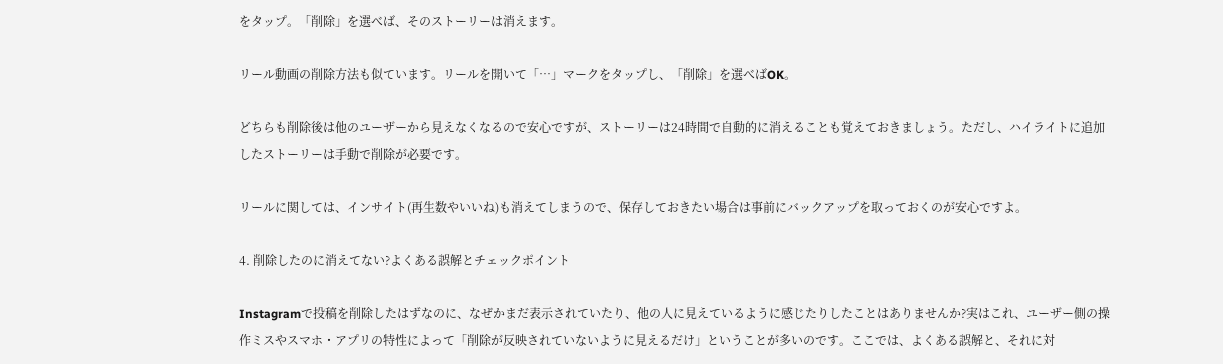をタップ。「削除」を選べば、そのストーリーは消えます。

リール動画の削除方法も似ています。リールを開いて「…」マークをタップし、「削除」を選べばOK。

どちらも削除後は他のユーザーから見えなくなるので安心ですが、ストーリーは24時間で自動的に消えることも覚えておきましょう。ただし、ハイライトに追加したストーリーは手動で削除が必要です。

リールに関しては、インサイト(再生数やいいね)も消えてしまうので、保存しておきたい場合は事前にバックアップを取っておくのが安心ですよ。

4. 削除したのに消えてない?よくある誤解とチェックポイント

Instagramで投稿を削除したはずなのに、なぜかまだ表示されていたり、他の人に見えているように感じたりしたことはありませんか?実はこれ、ユーザー側の操作ミスやスマホ・アプリの特性によって「削除が反映されていないように見えるだけ」ということが多いのです。ここでは、よくある誤解と、それに対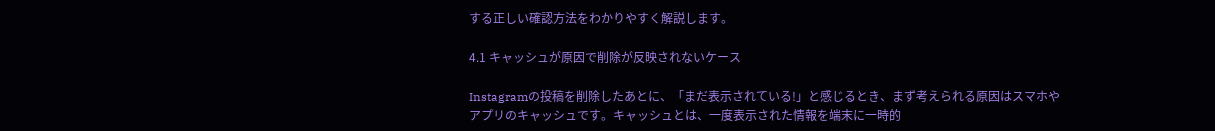する正しい確認方法をわかりやすく解説します。

4.1 キャッシュが原因で削除が反映されないケース

Instagramの投稿を削除したあとに、「まだ表示されている!」と感じるとき、まず考えられる原因はスマホやアプリのキャッシュです。キャッシュとは、一度表示された情報を端末に一時的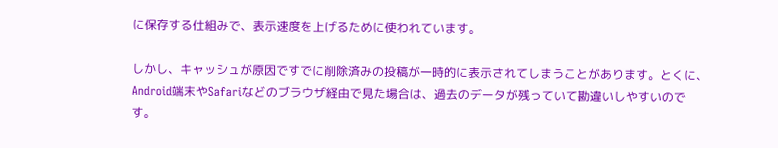に保存する仕組みで、表示速度を上げるために使われています。

しかし、キャッシュが原因ですでに削除済みの投稿が一時的に表示されてしまうことがあります。とくに、Android端末やSafariなどのブラウザ経由で見た場合は、過去のデータが残っていて勘違いしやすいのです。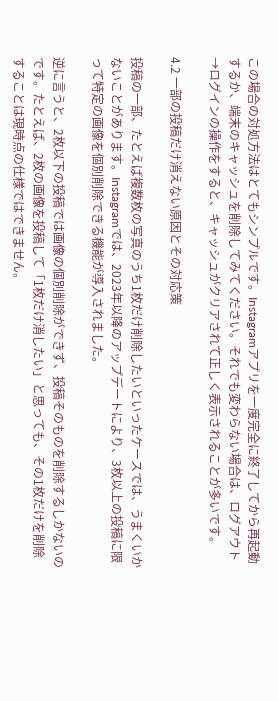この場合の対処方法はとてもシンプルです。Instagramアプリを一度完全に終了してから再起動するか、端末のキャッシュを削除してみてください。それでも変わらない場合は、ログアウト→ログインの操作をすると、キャッシュがクリアされて正しく表示されることが多いです。

4.2 一部の投稿だけ消えない原因とその対応策

投稿の一部、たとえば複数枚の写真のうち1枚だけ削除したいといったケースでは、うまくいかないことがあります。Instagramでは、2023年以降のアップデートにより、3枚以上の投稿に限って特定の画像を個別削除できる機能が導入されました。

逆に言うと、2枚以下の投稿では画像の個別削除ができず、投稿そのものを削除するしかないのです。たとえば、2枚の画像を投稿して「1枚だけ消したい」と思っても、その1枚だけを削除することは現時点の仕様ではできません。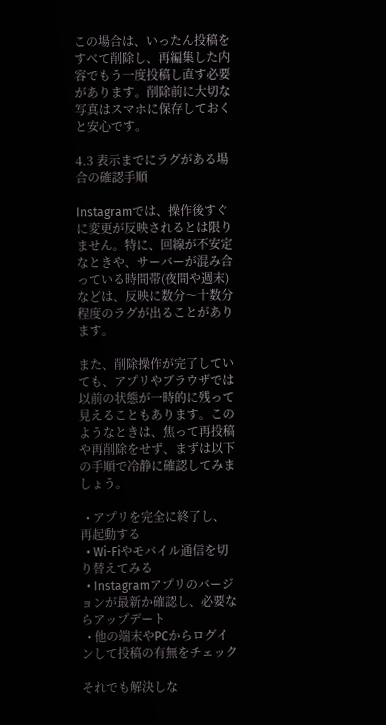この場合は、いったん投稿をすべて削除し、再編集した内容でもう一度投稿し直す必要があります。削除前に大切な写真はスマホに保存しておくと安心です。

4.3 表示までにラグがある場合の確認手順

Instagramでは、操作後すぐに変更が反映されるとは限りません。特に、回線が不安定なときや、サーバーが混み合っている時間帯(夜間や週末)などは、反映に数分〜十数分程度のラグが出ることがあります。

また、削除操作が完了していても、アプリやブラウザでは以前の状態が一時的に残って見えることもあります。このようなときは、焦って再投稿や再削除をせず、まずは以下の手順で冷静に確認してみましょう。

  • アプリを完全に終了し、再起動する
  • Wi-Fiやモバイル通信を切り替えてみる
  • Instagramアプリのバージョンが最新か確認し、必要ならアップデート
  • 他の端末やPCからログインして投稿の有無をチェック

それでも解決しな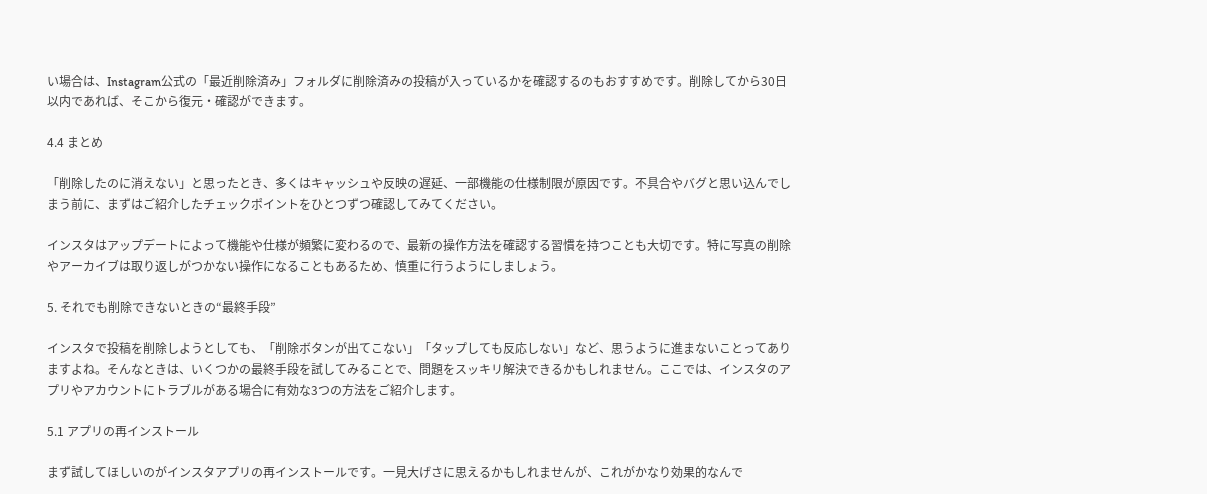い場合は、Instagram公式の「最近削除済み」フォルダに削除済みの投稿が入っているかを確認するのもおすすめです。削除してから30日以内であれば、そこから復元・確認ができます。

4.4 まとめ

「削除したのに消えない」と思ったとき、多くはキャッシュや反映の遅延、一部機能の仕様制限が原因です。不具合やバグと思い込んでしまう前に、まずはご紹介したチェックポイントをひとつずつ確認してみてください。

インスタはアップデートによって機能や仕様が頻繁に変わるので、最新の操作方法を確認する習慣を持つことも大切です。特に写真の削除やアーカイブは取り返しがつかない操作になることもあるため、慎重に行うようにしましょう。

5. それでも削除できないときの“最終手段”

インスタで投稿を削除しようとしても、「削除ボタンが出てこない」「タップしても反応しない」など、思うように進まないことってありますよね。そんなときは、いくつかの最終手段を試してみることで、問題をスッキリ解決できるかもしれません。ここでは、インスタのアプリやアカウントにトラブルがある場合に有効な3つの方法をご紹介します。

5.1 アプリの再インストール

まず試してほしいのがインスタアプリの再インストールです。一見大げさに思えるかもしれませんが、これがかなり効果的なんで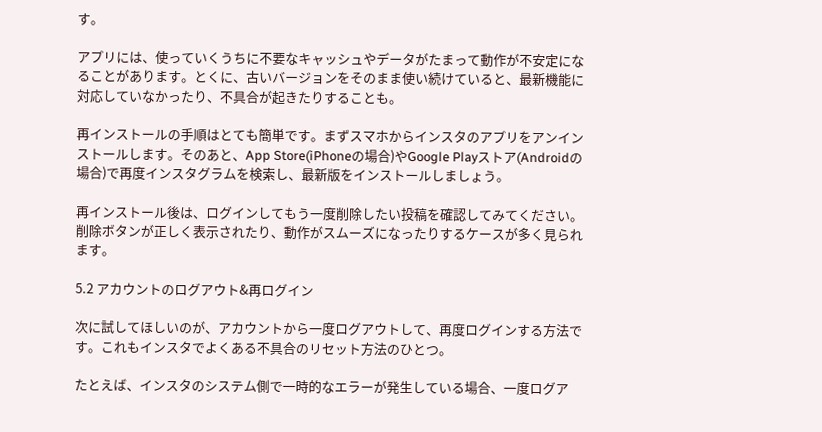す。

アプリには、使っていくうちに不要なキャッシュやデータがたまって動作が不安定になることがあります。とくに、古いバージョンをそのまま使い続けていると、最新機能に対応していなかったり、不具合が起きたりすることも。

再インストールの手順はとても簡単です。まずスマホからインスタのアプリをアンインストールします。そのあと、App Store(iPhoneの場合)やGoogle Playストア(Androidの場合)で再度インスタグラムを検索し、最新版をインストールしましょう。

再インストール後は、ログインしてもう一度削除したい投稿を確認してみてください。削除ボタンが正しく表示されたり、動作がスムーズになったりするケースが多く見られます。

5.2 アカウントのログアウト&再ログイン

次に試してほしいのが、アカウントから一度ログアウトして、再度ログインする方法です。これもインスタでよくある不具合のリセット方法のひとつ。

たとえば、インスタのシステム側で一時的なエラーが発生している場合、一度ログア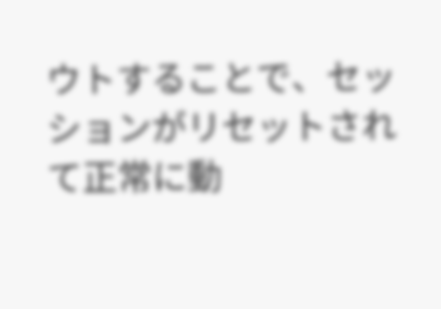ウトすることで、セッションがリセットされて正常に動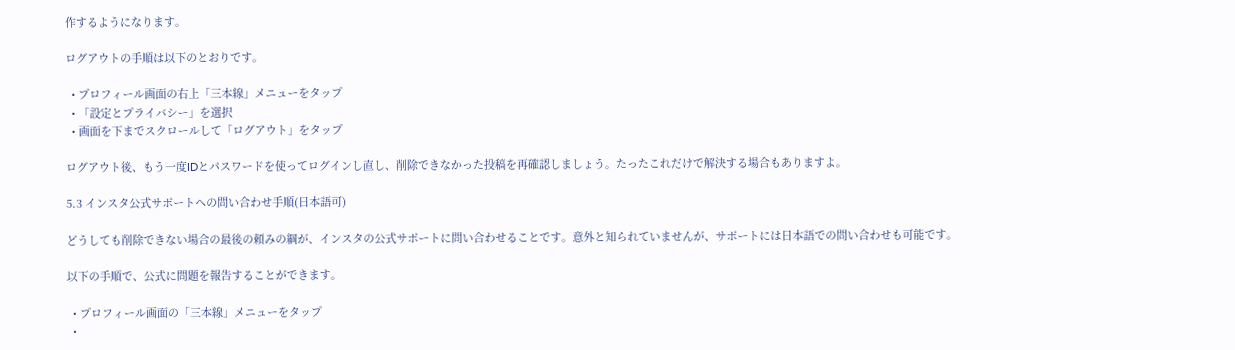作するようになります。

ログアウトの手順は以下のとおりです。

  • プロフィール画面の右上「三本線」メニューをタップ
  • 「設定とプライバシー」を選択
  • 画面を下までスクロールして「ログアウト」をタップ

ログアウト後、もう一度IDとパスワードを使ってログインし直し、削除できなかった投稿を再確認しましょう。たったこれだけで解決する場合もありますよ。

5.3 インスタ公式サポートへの問い合わせ手順(日本語可)

どうしても削除できない場合の最後の頼みの綱が、インスタの公式サポートに問い合わせることです。意外と知られていませんが、サポートには日本語での問い合わせも可能です。

以下の手順で、公式に問題を報告することができます。

  • プロフィール画面の「三本線」メニューをタップ
  •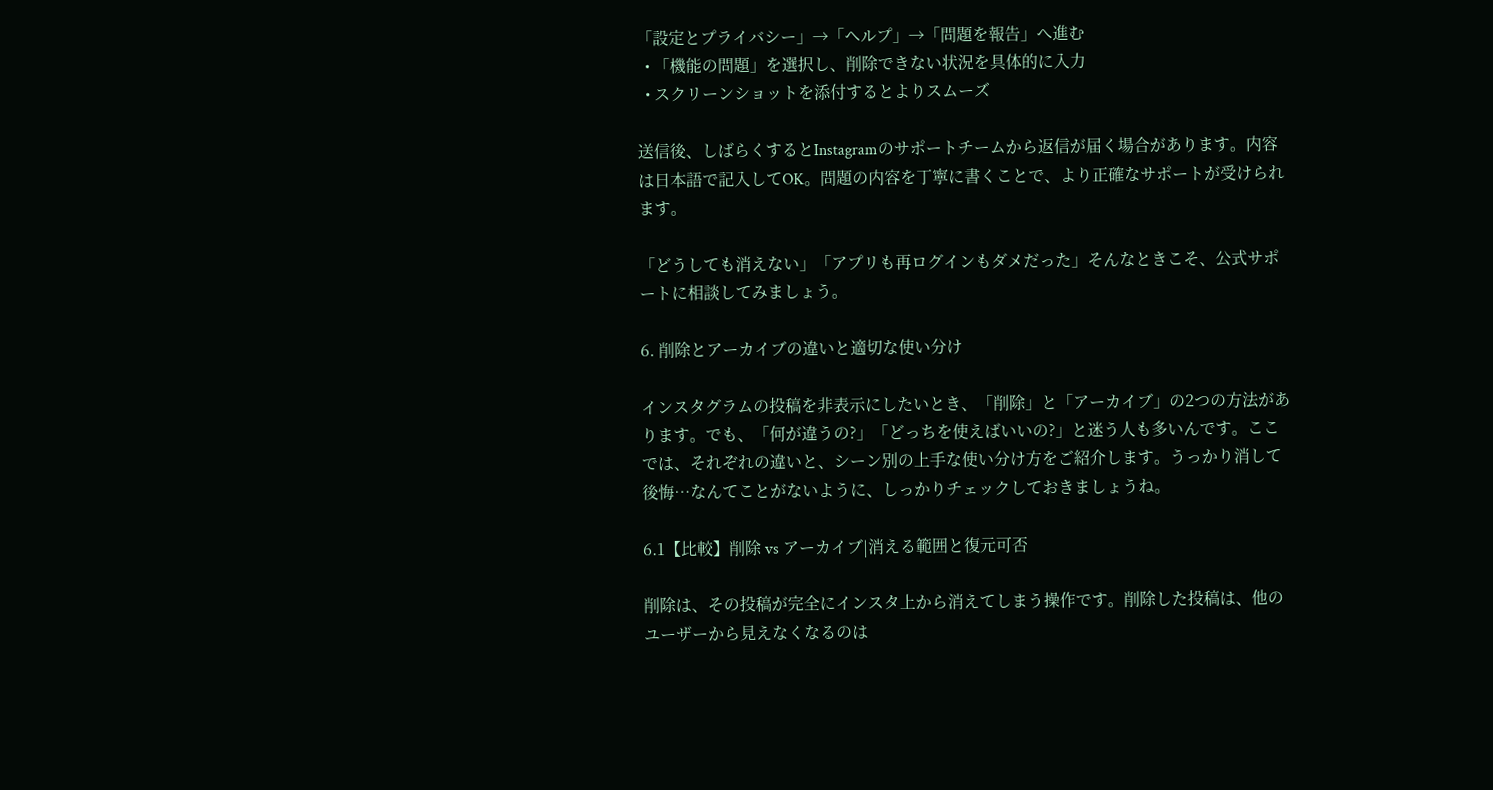「設定とプライバシー」→「ヘルプ」→「問題を報告」へ進む
  • 「機能の問題」を選択し、削除できない状況を具体的に入力
  • スクリーンショットを添付するとよりスムーズ

送信後、しばらくするとInstagramのサポートチームから返信が届く場合があります。内容は日本語で記入してOK。問題の内容を丁寧に書くことで、より正確なサポートが受けられます。

「どうしても消えない」「アプリも再ログインもダメだった」そんなときこそ、公式サポートに相談してみましょう。

6. 削除とアーカイブの違いと適切な使い分け

インスタグラムの投稿を非表示にしたいとき、「削除」と「アーカイブ」の2つの方法があります。でも、「何が違うの?」「どっちを使えばいいの?」と迷う人も多いんです。ここでは、それぞれの違いと、シーン別の上手な使い分け方をご紹介します。うっかり消して後悔…なんてことがないように、しっかりチェックしておきましょうね。

6.1【比較】削除 vs アーカイブ|消える範囲と復元可否

削除は、その投稿が完全にインスタ上から消えてしまう操作です。削除した投稿は、他のユーザーから見えなくなるのは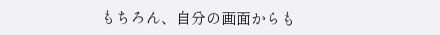もちろん、自分の画面からも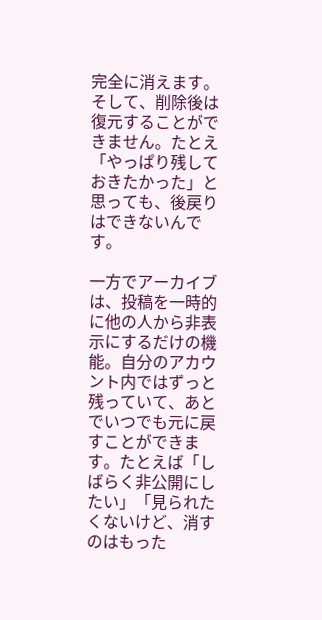完全に消えます。そして、削除後は復元することができません。たとえ「やっぱり残しておきたかった」と思っても、後戻りはできないんです。

一方でアーカイブは、投稿を一時的に他の人から非表示にするだけの機能。自分のアカウント内ではずっと残っていて、あとでいつでも元に戻すことができます。たとえば「しばらく非公開にしたい」「見られたくないけど、消すのはもった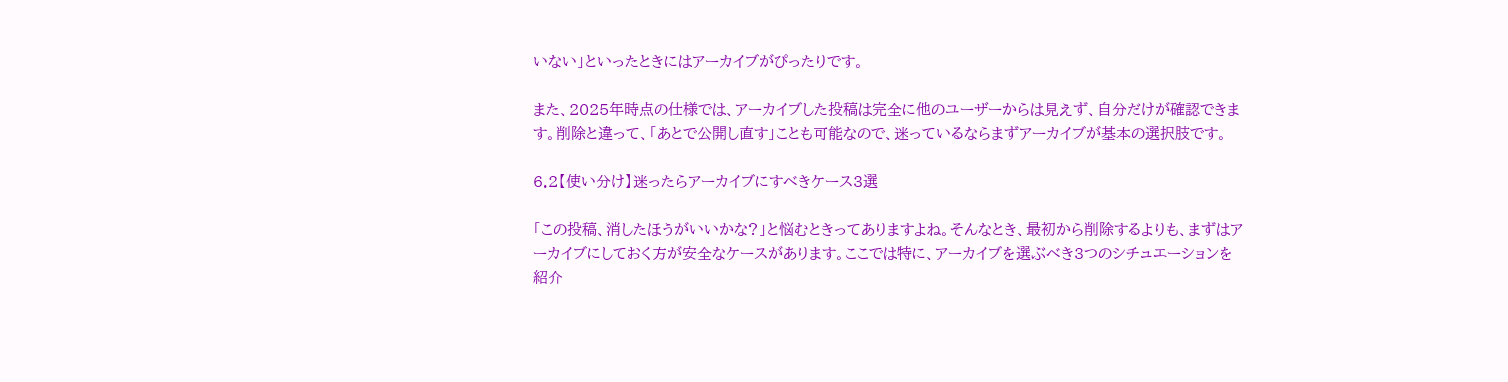いない」といったときにはアーカイブがぴったりです。

また、2025年時点の仕様では、アーカイブした投稿は完全に他のユーザーからは見えず、自分だけが確認できます。削除と違って、「あとで公開し直す」ことも可能なので、迷っているならまずアーカイブが基本の選択肢です。

6.2【使い分け】迷ったらアーカイブにすべきケース3選

「この投稿、消したほうがいいかな?」と悩むときってありますよね。そんなとき、最初から削除するよりも、まずはアーカイブにしておく方が安全なケースがあります。ここでは特に、アーカイブを選ぶべき3つのシチュエーションを紹介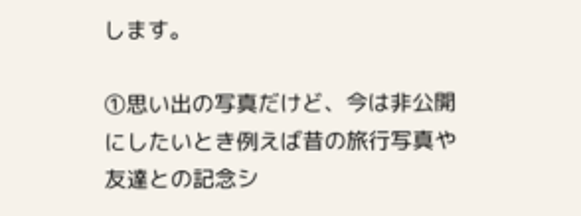します。

①思い出の写真だけど、今は非公開にしたいとき例えば昔の旅行写真や友達との記念シ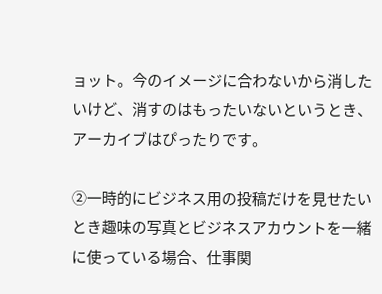ョット。今のイメージに合わないから消したいけど、消すのはもったいないというとき、アーカイブはぴったりです。

②一時的にビジネス用の投稿だけを見せたいとき趣味の写真とビジネスアカウントを一緒に使っている場合、仕事関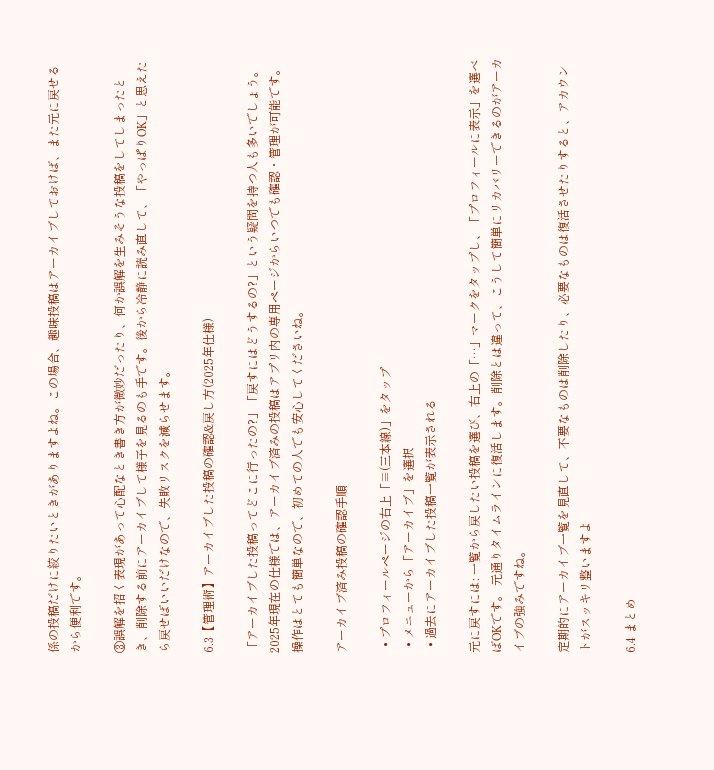係の投稿だけに絞りたいときがありますよね。この場合、趣味投稿はアーカイブしておけば、また元に戻せるから便利です。

③誤解を招く表現があって心配なとき書き方が微妙だったり、何か誤解を生みそうな投稿をしてしまったとき、削除する前にアーカイブして様子を見るのも手です。後から冷静に読み直して、「やっぱりOK」と思えたら戻せばいいだけなので、失敗リスクを減らせます。

6.3【管理術】アーカイブした投稿の確認&戻し方(2025年仕様)

「アーカイブした投稿ってどこに行ったの?」「戻すにはどうするの?」という疑問を持つ人も多いでしょう。 2025年現在の仕様では、アーカイブ済みの投稿はアプリ内の専用ページからいつでも確認・管理が可能です。 操作はとても簡単なので、初めての人でも安心してくださいね。

アーカイブ済み投稿の確認手順

  • プロフィールページの右上「≡(三本線)」をタップ
  • メニューから「アーカイブ」を選択
  • 過去にアーカイブした投稿一覧が表示される

元に戻すには: 一覧から戻したい投稿を選び、右上の「…」マークをタップし、「プロフィールに表示」を選べばOKです。 元通りタイムラインに復活します。削除とは違って、こうして簡単にリカバリーできるのがアーカイブの強みですね。

定期的にアーカイブ一覧を見直して、不要なものは削除したり、必要なものは復活させたりすると、アカウントがスッキリ整いますよ

6.4 まとめ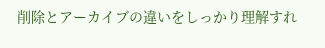削除とアーカイブの違いをしっかり理解すれ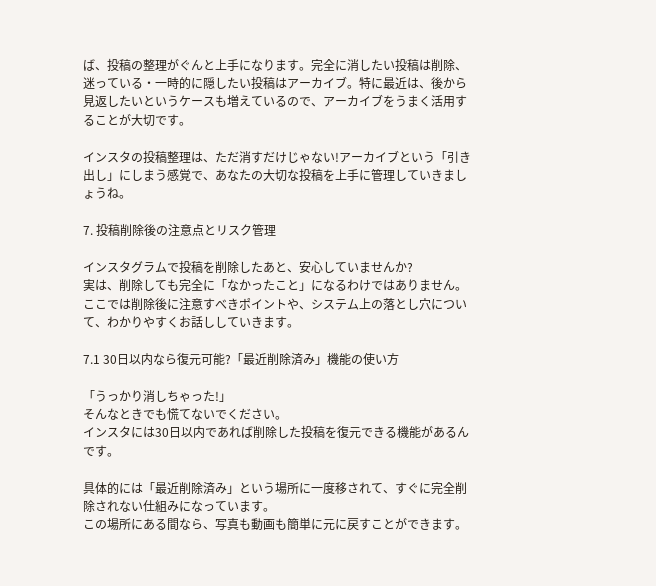ば、投稿の整理がぐんと上手になります。完全に消したい投稿は削除、迷っている・一時的に隠したい投稿はアーカイブ。特に最近は、後から見返したいというケースも増えているので、アーカイブをうまく活用することが大切です。

インスタの投稿整理は、ただ消すだけじゃない!アーカイブという「引き出し」にしまう感覚で、あなたの大切な投稿を上手に管理していきましょうね。

7. 投稿削除後の注意点とリスク管理

インスタグラムで投稿を削除したあと、安心していませんか?
実は、削除しても完全に「なかったこと」になるわけではありません。
ここでは削除後に注意すべきポイントや、システム上の落とし穴について、わかりやすくお話ししていきます。

7.1 30日以内なら復元可能?「最近削除済み」機能の使い方

「うっかり消しちゃった!」
そんなときでも慌てないでください。
インスタには30日以内であれば削除した投稿を復元できる機能があるんです。

具体的には「最近削除済み」という場所に一度移されて、すぐに完全削除されない仕組みになっています。
この場所にある間なら、写真も動画も簡単に元に戻すことができます。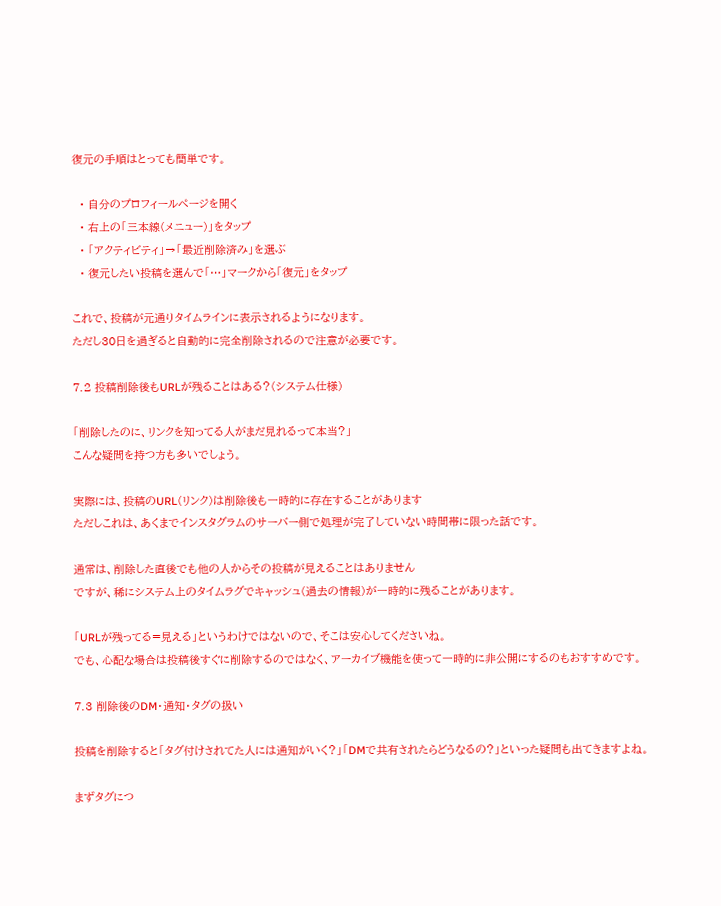復元の手順はとっても簡単です。

  • 自分のプロフィールページを開く
  • 右上の「三本線(メニュー)」をタップ
  • 「アクティビティ」→「最近削除済み」を選ぶ
  • 復元したい投稿を選んで「…」マークから「復元」をタップ

これで、投稿が元通りタイムラインに表示されるようになります。
ただし30日を過ぎると自動的に完全削除されるので注意が必要です。

7.2 投稿削除後もURLが残ることはある?(システム仕様)

「削除したのに、リンクを知ってる人がまだ見れるって本当?」
こんな疑問を持つ方も多いでしょう。

実際には、投稿のURL(リンク)は削除後も一時的に存在することがあります
ただしこれは、あくまでインスタグラムのサーバー側で処理が完了していない時間帯に限った話です。

通常は、削除した直後でも他の人からその投稿が見えることはありません
ですが、稀にシステム上のタイムラグでキャッシュ(過去の情報)が一時的に残ることがあります。

「URLが残ってる=見える」というわけではないので、そこは安心してくださいね。
でも、心配な場合は投稿後すぐに削除するのではなく、アーカイブ機能を使って一時的に非公開にするのもおすすめです。

7.3 削除後のDM・通知・タグの扱い

投稿を削除すると「タグ付けされてた人には通知がいく?」「DMで共有されたらどうなるの?」といった疑問も出てきますよね。

まずタグにつ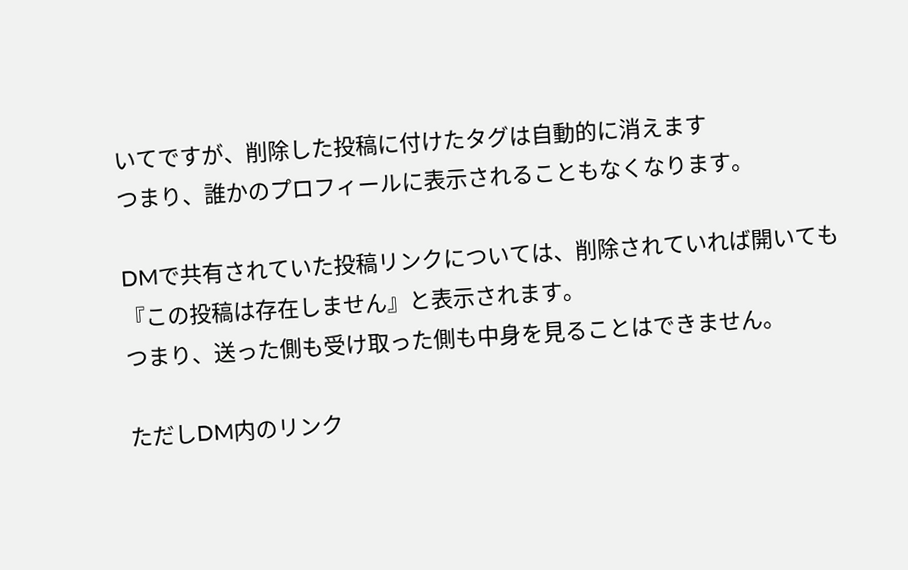いてですが、削除した投稿に付けたタグは自動的に消えます
つまり、誰かのプロフィールに表示されることもなくなります。

DMで共有されていた投稿リンクについては、削除されていれば開いても『この投稿は存在しません』と表示されます。
つまり、送った側も受け取った側も中身を見ることはできません。

ただしDM内のリンク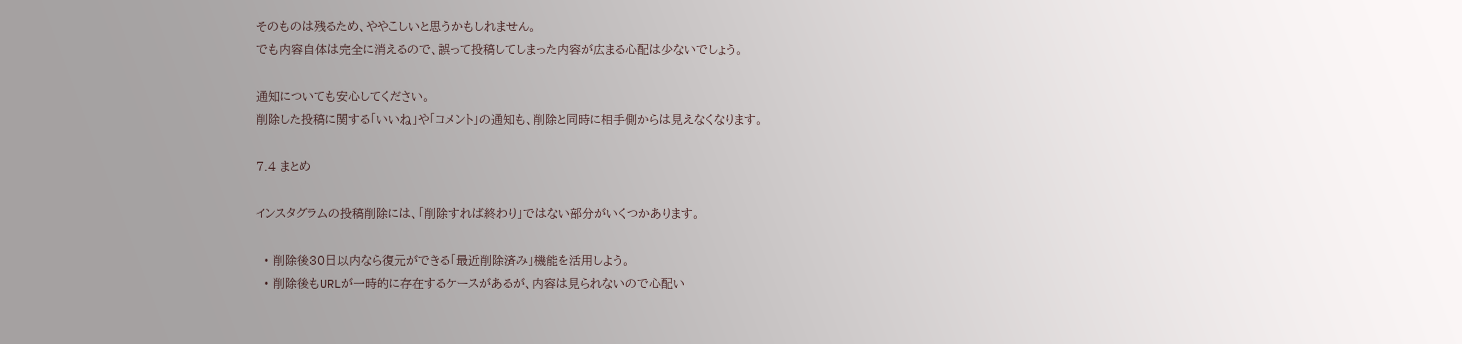そのものは残るため、ややこしいと思うかもしれません。
でも内容自体は完全に消えるので、誤って投稿してしまった内容が広まる心配は少ないでしょう。

通知についても安心してください。
削除した投稿に関する「いいね」や「コメント」の通知も、削除と同時に相手側からは見えなくなります。

7.4 まとめ

インスタグラムの投稿削除には、「削除すれば終わり」ではない部分がいくつかあります。

  • 削除後30日以内なら復元ができる「最近削除済み」機能を活用しよう。
  • 削除後もURLが一時的に存在するケースがあるが、内容は見られないので心配い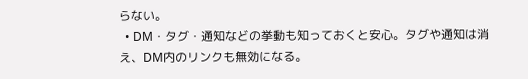らない。
  • DM・タグ・通知などの挙動も知っておくと安心。タグや通知は消え、DM内のリンクも無効になる。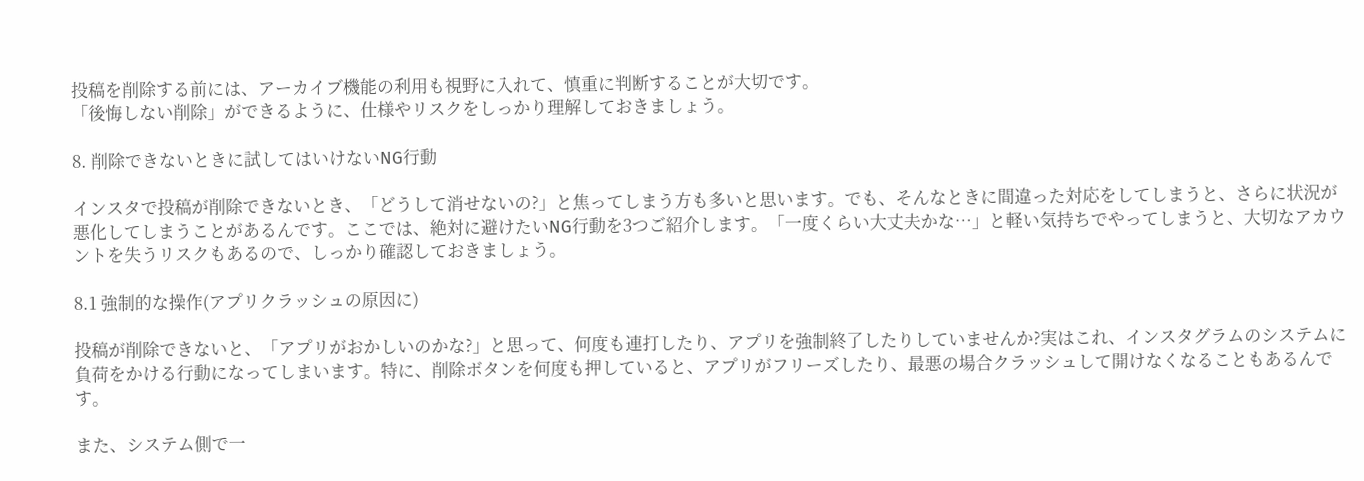投稿を削除する前には、アーカイブ機能の利用も視野に入れて、慎重に判断することが大切です。
「後悔しない削除」ができるように、仕様やリスクをしっかり理解しておきましょう。

8. 削除できないときに試してはいけないNG行動

インスタで投稿が削除できないとき、「どうして消せないの?」と焦ってしまう方も多いと思います。でも、そんなときに間違った対応をしてしまうと、さらに状況が悪化してしまうことがあるんです。ここでは、絶対に避けたいNG行動を3つご紹介します。「一度くらい大丈夫かな…」と軽い気持ちでやってしまうと、大切なアカウントを失うリスクもあるので、しっかり確認しておきましょう。

8.1 強制的な操作(アプリクラッシュの原因に)

投稿が削除できないと、「アプリがおかしいのかな?」と思って、何度も連打したり、アプリを強制終了したりしていませんか?実はこれ、インスタグラムのシステムに負荷をかける行動になってしまいます。特に、削除ボタンを何度も押していると、アプリがフリーズしたり、最悪の場合クラッシュして開けなくなることもあるんです。

また、システム側で一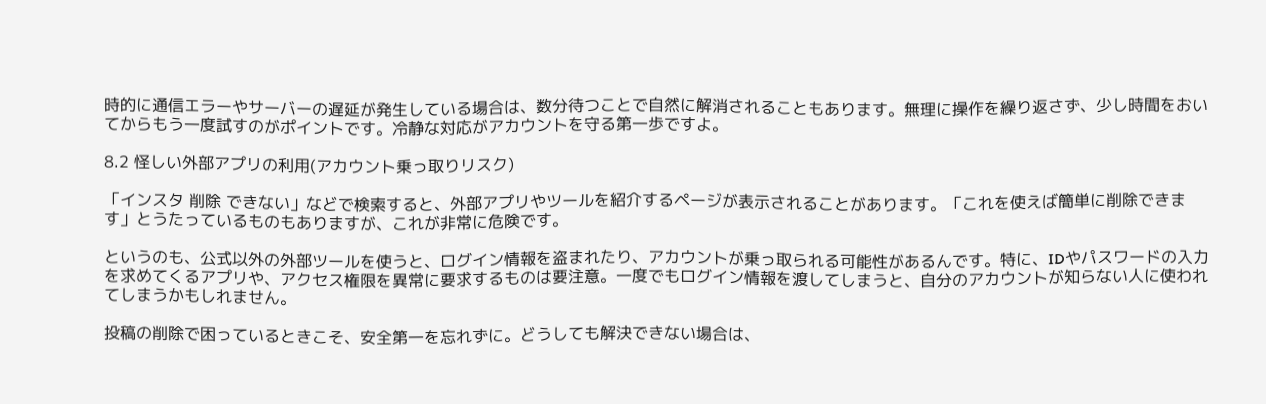時的に通信エラーやサーバーの遅延が発生している場合は、数分待つことで自然に解消されることもあります。無理に操作を繰り返さず、少し時間をおいてからもう一度試すのがポイントです。冷静な対応がアカウントを守る第一歩ですよ。

8.2 怪しい外部アプリの利用(アカウント乗っ取りリスク)

「インスタ 削除 できない」などで検索すると、外部アプリやツールを紹介するページが表示されることがあります。「これを使えば簡単に削除できます」とうたっているものもありますが、これが非常に危険です。

というのも、公式以外の外部ツールを使うと、ログイン情報を盗まれたり、アカウントが乗っ取られる可能性があるんです。特に、IDやパスワードの入力を求めてくるアプリや、アクセス権限を異常に要求するものは要注意。一度でもログイン情報を渡してしまうと、自分のアカウントが知らない人に使われてしまうかもしれません。

投稿の削除で困っているときこそ、安全第一を忘れずに。どうしても解決できない場合は、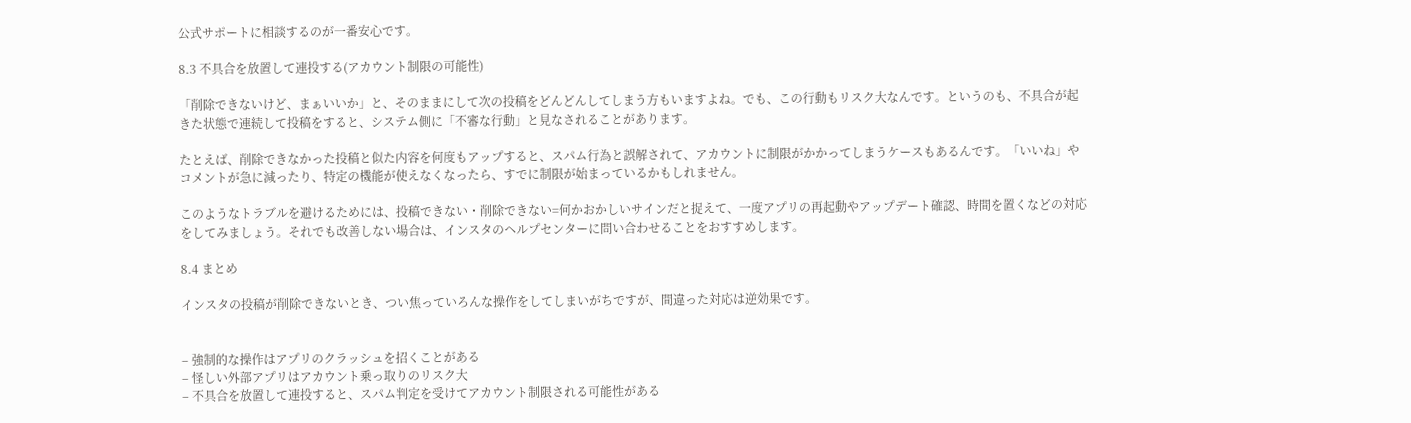公式サポートに相談するのが一番安心です。

8.3 不具合を放置して連投する(アカウント制限の可能性)

「削除できないけど、まぁいいか」と、そのままにして次の投稿をどんどんしてしまう方もいますよね。でも、この行動もリスク大なんです。というのも、不具合が起きた状態で連続して投稿をすると、システム側に「不審な行動」と見なされることがあります。

たとえば、削除できなかった投稿と似た内容を何度もアップすると、スパム行為と誤解されて、アカウントに制限がかかってしまうケースもあるんです。「いいね」やコメントが急に減ったり、特定の機能が使えなくなったら、すでに制限が始まっているかもしれません。

このようなトラブルを避けるためには、投稿できない・削除できない=何かおかしいサインだと捉えて、一度アプリの再起動やアップデート確認、時間を置くなどの対応をしてみましょう。それでも改善しない場合は、インスタのヘルプセンターに問い合わせることをおすすめします。

8.4 まとめ

インスタの投稿が削除できないとき、つい焦っていろんな操作をしてしまいがちですが、間違った対応は逆効果です。


– 強制的な操作はアプリのクラッシュを招くことがある
– 怪しい外部アプリはアカウント乗っ取りのリスク大
– 不具合を放置して連投すると、スパム判定を受けてアカウント制限される可能性がある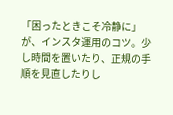「困ったときこそ冷静に」が、インスタ運用のコツ。少し時間を置いたり、正規の手順を見直したりし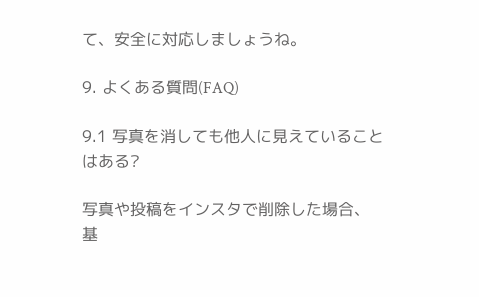て、安全に対応しましょうね。

9. よくある質問(FAQ)

9.1 写真を消しても他人に見えていることはある?

写真や投稿をインスタで削除した場合、基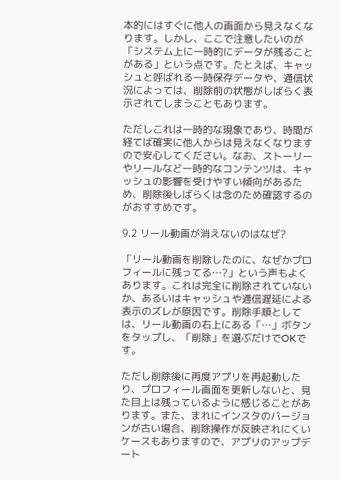本的にはすぐに他人の画面から見えなくなります。しかし、ここで注意したいのが「システム上に一時的にデータが残ることがある」という点です。たとえば、キャッシュと呼ばれる一時保存データや、通信状況によっては、削除前の状態がしばらく表示されてしまうこともあります。

ただしこれは一時的な現象であり、時間が経てば確実に他人からは見えなくなりますので安心してください。なお、ストーリーやリールなど一時的なコンテンツは、キャッシュの影響を受けやすい傾向があるため、削除後しばらくは念のため確認するのがおすすめです。

9.2 リール動画が消えないのはなぜ?

「リール動画を削除したのに、なぜかプロフィールに残ってる…?」という声もよくあります。これは完全に削除されていないか、あるいはキャッシュや通信遅延による表示のズレが原因です。削除手順としては、リール動画の右上にある「…」ボタンをタップし、「削除」を選ぶだけでOKです。

ただし削除後に再度アプリを再起動したり、プロフィール画面を更新しないと、見た目上は残っているように感じることがあります。また、まれにインスタのバージョンが古い場合、削除操作が反映されにくいケースもありますので、アプリのアップデート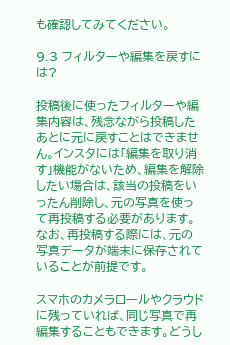も確認してみてください。

9.3 フィルターや編集を戻すには?

投稿後に使ったフィルターや編集内容は、残念ながら投稿したあとに元に戻すことはできません。インスタには「編集を取り消す」機能がないため、編集を解除したい場合は、該当の投稿をいったん削除し、元の写真を使って再投稿する必要があります。なお、再投稿する際には、元の写真データが端末に保存されていることが前提です。

スマホのカメラロールやクラウドに残っていれば、同じ写真で再編集することもできます。どうし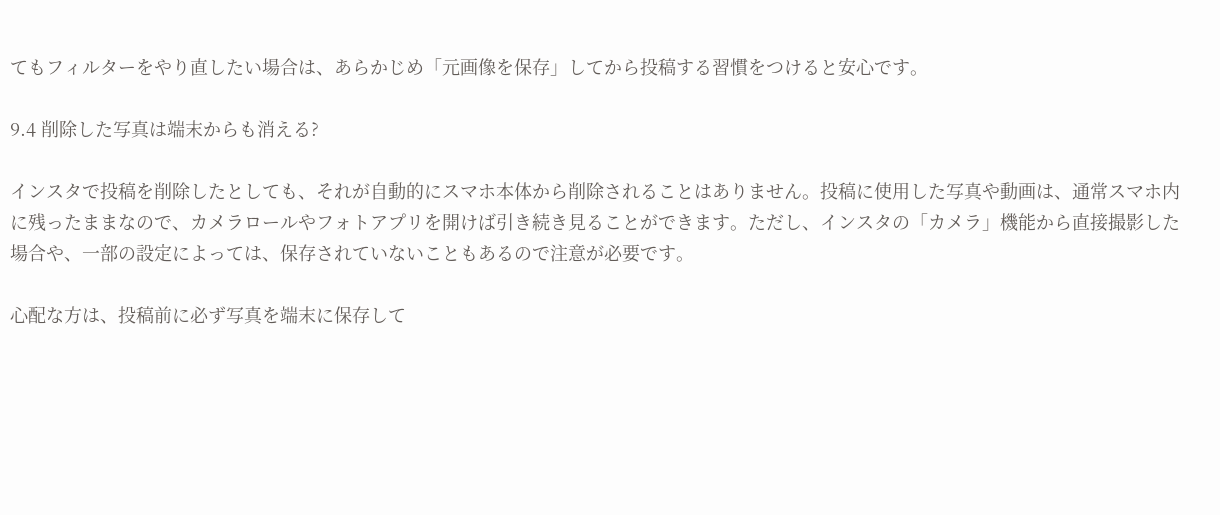てもフィルターをやり直したい場合は、あらかじめ「元画像を保存」してから投稿する習慣をつけると安心です。

9.4 削除した写真は端末からも消える?

インスタで投稿を削除したとしても、それが自動的にスマホ本体から削除されることはありません。投稿に使用した写真や動画は、通常スマホ内に残ったままなので、カメラロールやフォトアプリを開けば引き続き見ることができます。ただし、インスタの「カメラ」機能から直接撮影した場合や、一部の設定によっては、保存されていないこともあるので注意が必要です。

心配な方は、投稿前に必ず写真を端末に保存して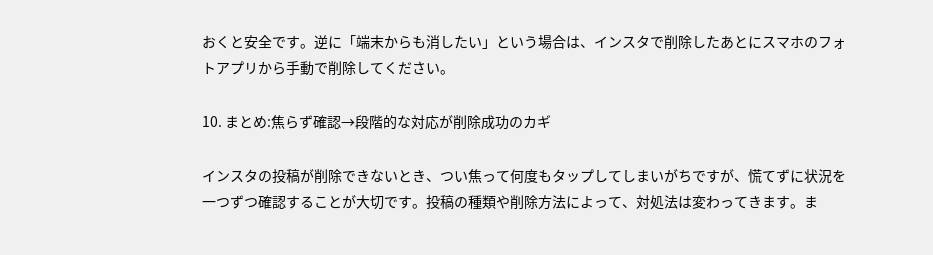おくと安全です。逆に「端末からも消したい」という場合は、インスタで削除したあとにスマホのフォトアプリから手動で削除してください。

10. まとめ:焦らず確認→段階的な対応が削除成功のカギ

インスタの投稿が削除できないとき、つい焦って何度もタップしてしまいがちですが、慌てずに状況を一つずつ確認することが大切です。投稿の種類や削除方法によって、対処法は変わってきます。ま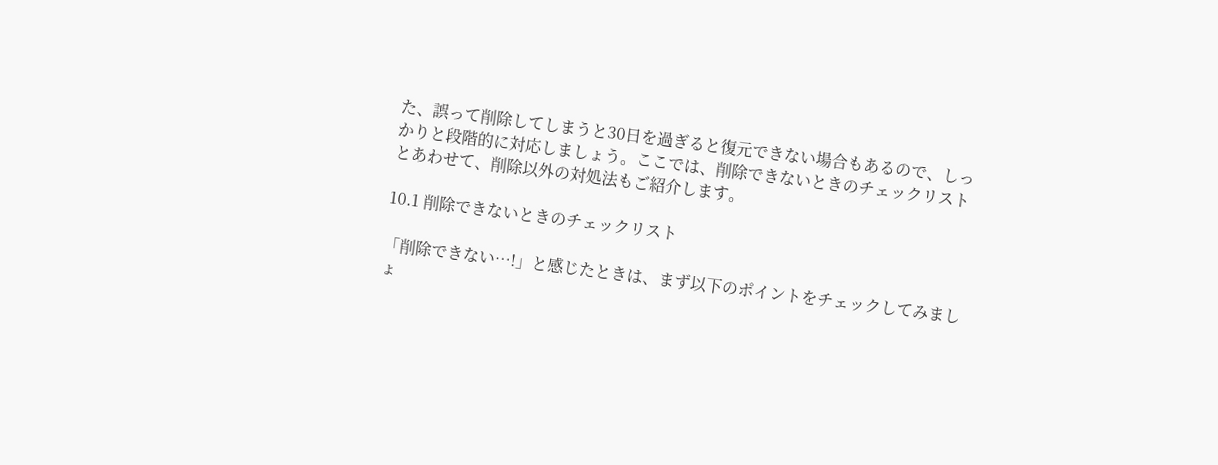た、誤って削除してしまうと30日を過ぎると復元できない場合もあるので、しっかりと段階的に対応しましょう。ここでは、削除できないときのチェックリストとあわせて、削除以外の対処法もご紹介します。

10.1 削除できないときのチェックリスト

「削除できない…!」と感じたときは、まず以下のポイントをチェックしてみましょ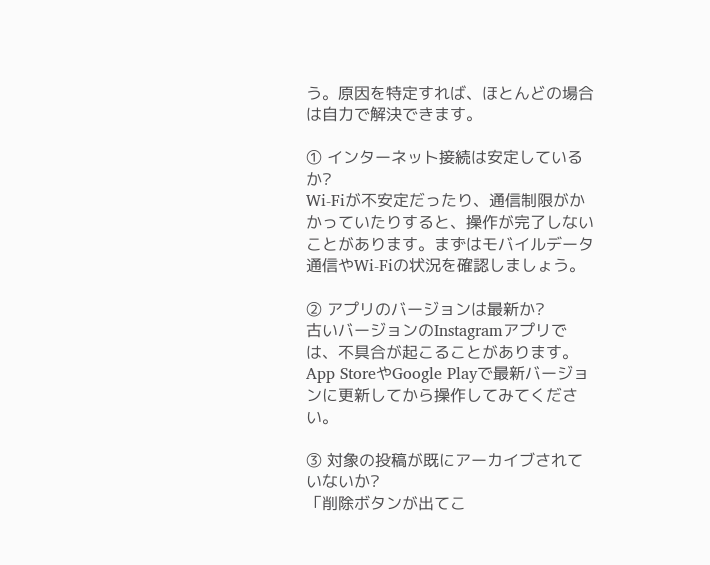う。原因を特定すれば、ほとんどの場合は自力で解決できます。

① インターネット接続は安定しているか?
Wi-Fiが不安定だったり、通信制限がかかっていたりすると、操作が完了しないことがあります。まずはモバイルデータ通信やWi-Fiの状況を確認しましょう。

② アプリのバージョンは最新か?
古いバージョンのInstagramアプリでは、不具合が起こることがあります。App StoreやGoogle Playで最新バージョンに更新してから操作してみてください。

③ 対象の投稿が既にアーカイブされていないか?
「削除ボタンが出てこ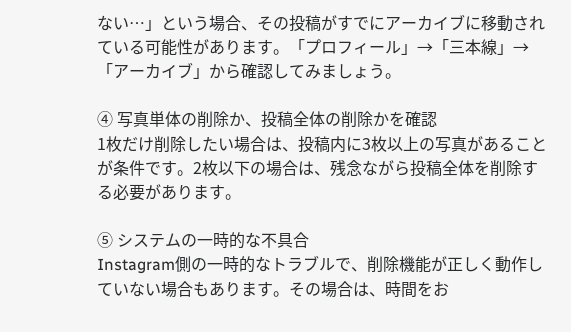ない…」という場合、その投稿がすでにアーカイブに移動されている可能性があります。「プロフィール」→「三本線」→「アーカイブ」から確認してみましょう。

④ 写真単体の削除か、投稿全体の削除かを確認
1枚だけ削除したい場合は、投稿内に3枚以上の写真があることが条件です。2枚以下の場合は、残念ながら投稿全体を削除する必要があります。

⑤ システムの一時的な不具合
Instagram側の一時的なトラブルで、削除機能が正しく動作していない場合もあります。その場合は、時間をお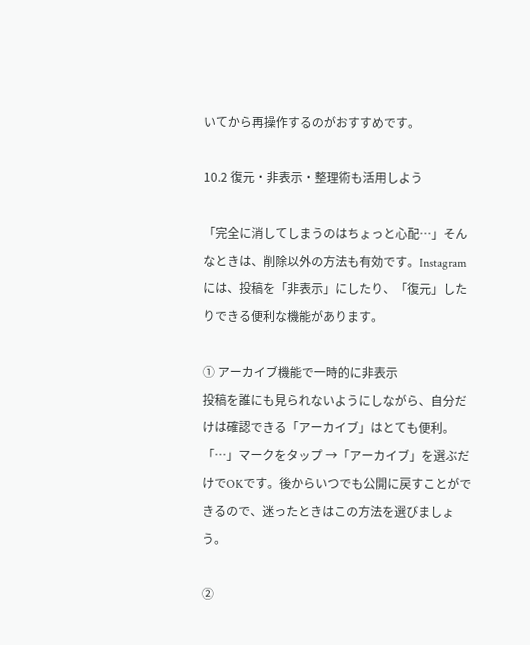いてから再操作するのがおすすめです。

10.2 復元・非表示・整理術も活用しよう

「完全に消してしまうのはちょっと心配…」そんなときは、削除以外の方法も有効です。Instagramには、投稿を「非表示」にしたり、「復元」したりできる便利な機能があります。

① アーカイブ機能で一時的に非表示
投稿を誰にも見られないようにしながら、自分だけは確認できる「アーカイブ」はとても便利。「…」マークをタップ →「アーカイブ」を選ぶだけでOKです。後からいつでも公開に戻すことができるので、迷ったときはこの方法を選びましょう。

②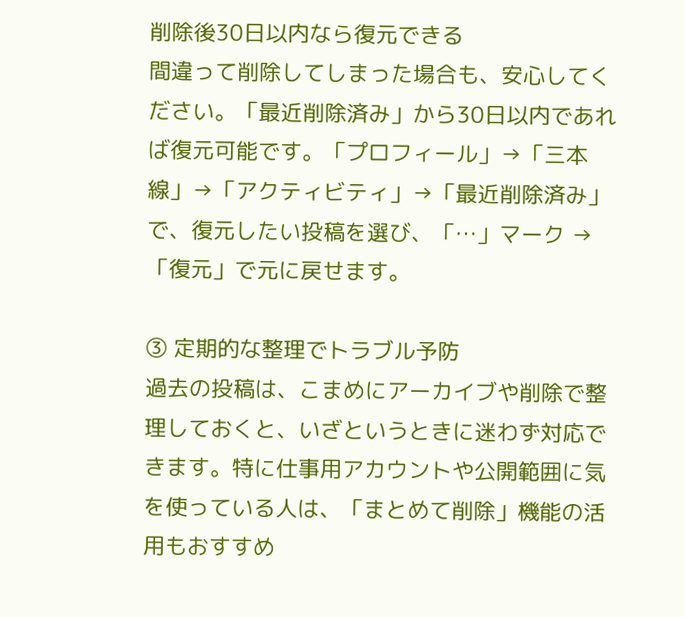削除後30日以内なら復元できる
間違って削除してしまった場合も、安心してください。「最近削除済み」から30日以内であれば復元可能です。「プロフィール」→「三本線」→「アクティビティ」→「最近削除済み」で、復元したい投稿を選び、「…」マーク →「復元」で元に戻せます。

③ 定期的な整理でトラブル予防
過去の投稿は、こまめにアーカイブや削除で整理しておくと、いざというときに迷わず対応できます。特に仕事用アカウントや公開範囲に気を使っている人は、「まとめて削除」機能の活用もおすすめ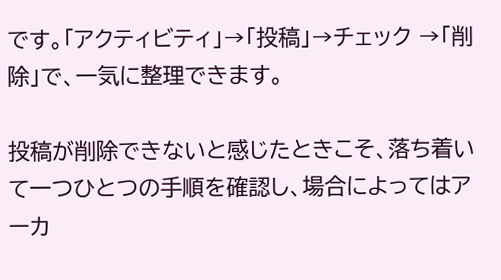です。「アクティビティ」→「投稿」→チェック →「削除」で、一気に整理できます。

投稿が削除できないと感じたときこそ、落ち着いて一つひとつの手順を確認し、場合によってはアーカ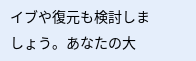イブや復元も検討しましょう。あなたの大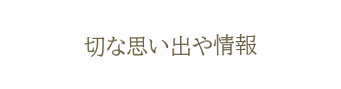切な思い出や情報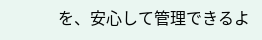を、安心して管理できるよ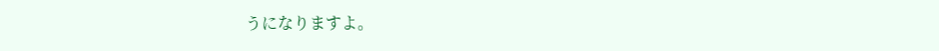うになりますよ。